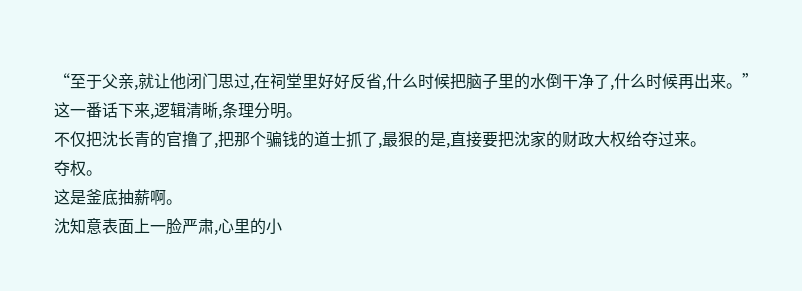“至于父亲,就让他闭门思过,在祠堂里好好反省,什么时候把脑子里的水倒干净了,什么时候再出来。”
这一番话下来,逻辑清晰,条理分明。
不仅把沈长青的官撸了,把那个骗钱的道士抓了,最狠的是,直接要把沈家的财政大权给夺过来。
夺权。
这是釜底抽薪啊。
沈知意表面上一脸严肃,心里的小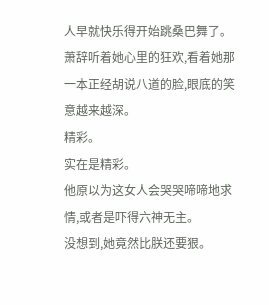人早就快乐得开始跳桑巴舞了。
萧辞听着她心里的狂欢,看着她那一本正经胡说八道的脸,眼底的笑意越来越深。
精彩。
实在是精彩。
他原以为这女人会哭哭啼啼地求情,或者是吓得六神无主。
没想到,她竟然比朕还要狠。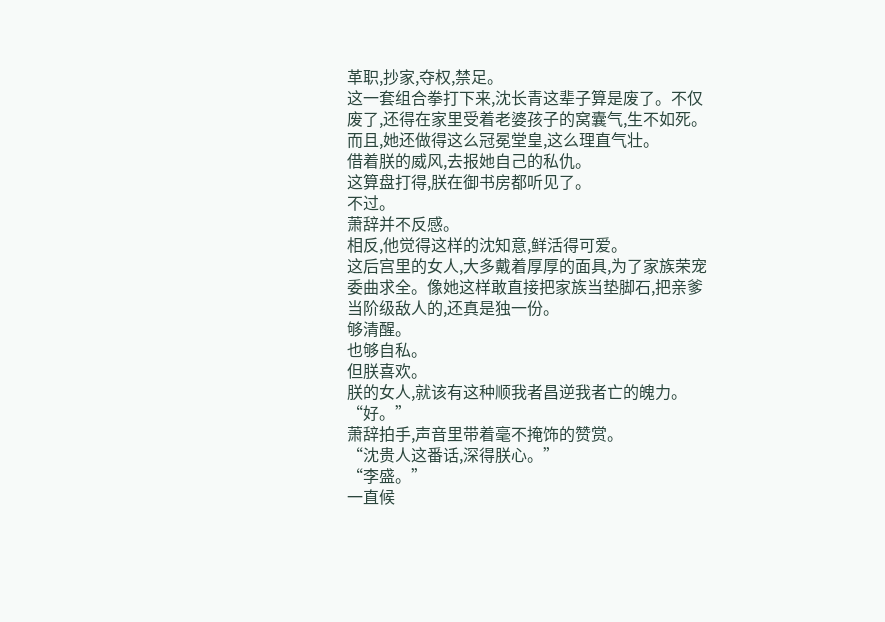革职,抄家,夺权,禁足。
这一套组合拳打下来,沈长青这辈子算是废了。不仅废了,还得在家里受着老婆孩子的窝囊气,生不如死。
而且,她还做得这么冠冕堂皇,这么理直气壮。
借着朕的威风,去报她自己的私仇。
这算盘打得,朕在御书房都听见了。
不过。
萧辞并不反感。
相反,他觉得这样的沈知意,鲜活得可爱。
这后宫里的女人,大多戴着厚厚的面具,为了家族荣宠委曲求全。像她这样敢直接把家族当垫脚石,把亲爹当阶级敌人的,还真是独一份。
够清醒。
也够自私。
但朕喜欢。
朕的女人,就该有这种顺我者昌逆我者亡的魄力。
“好。”
萧辞拍手,声音里带着毫不掩饰的赞赏。
“沈贵人这番话,深得朕心。”
“李盛。”
一直候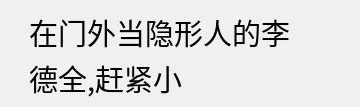在门外当隐形人的李德全,赶紧小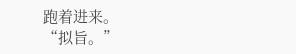跑着进来。
“拟旨。”